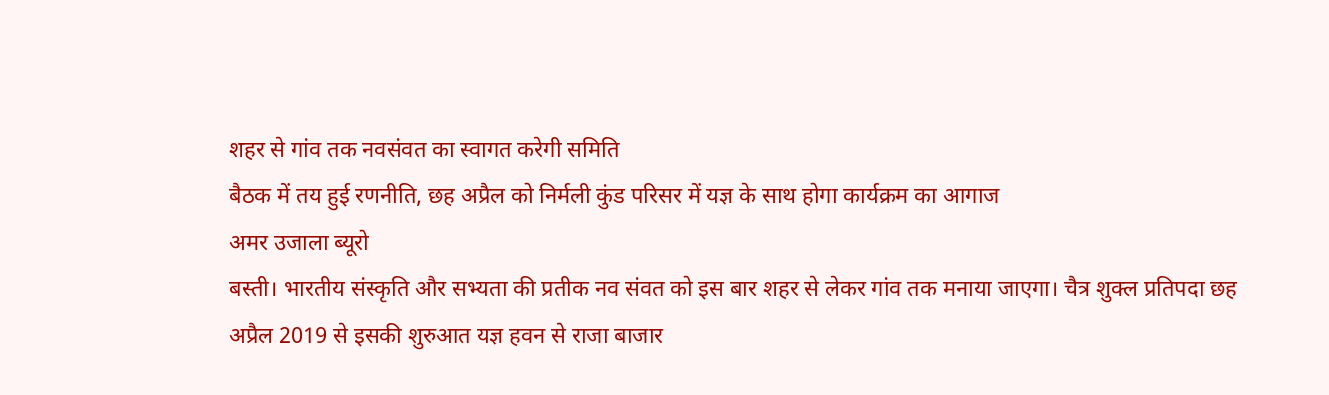शहर से गांव तक नवसंवत का स्वागत करेगी समिति
बैठक में तय हुई रणनीति, छह अप्रैल को निर्मली कुंड परिसर में यज्ञ के साथ होगा कार्यक्रम का आगाज
अमर उजाला ब्यूरो
बस्ती। भारतीय संस्कृति और सभ्यता की प्रतीक नव संवत को इस बार शहर से लेकर गांव तक मनाया जाएगा। चैत्र शुक्ल प्रतिपदा छह अप्रैल 2019 से इसकी शुरुआत यज्ञ हवन से राजा बाजार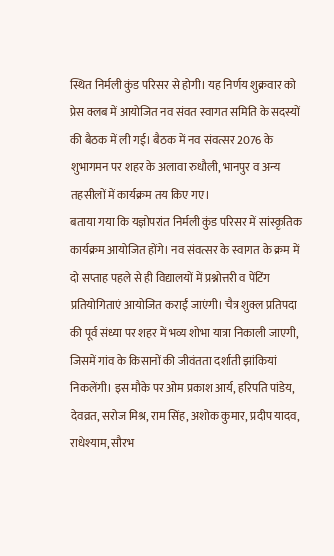स्थित निर्मली कुंड परिसर से होगी। यह निर्णय शुक्रवार को प्रेस क्लब में आयोजित नव संवत स्वागत समिति के सदस्यों की बैठक में ली गई। बैठक में नव संवत्सर 2076 के शुभागमन पर शहर के अलावा रुधौली, भानपुर व अन्य तहसीलों में कार्यक्रम तय किए गए।
बताया गया कि यज्ञोपरांत निर्मली कुंड परिसर में सांस्कृतिक कार्यक्रम आयोजित होंगे। नव संवत्सर के स्वागत के क्रम में दो सप्ताह पहले से ही विद्यालयों में प्रश्नोत्तरी व पेंटिंग प्रतियोगिताएं आयोजित कराईं जाएंगी। चैत्र शुक्ल प्रतिपदा की पूर्व संध्या पर शहर में भव्य शोभा यात्रा निकाली जाएगी, जिसमें गांव के किसानों की जीवंतता दर्शाती झांकियां निकलेंगी। इस मौके पर ओम प्रकाश आर्य, हरिपति पांडेय, देवव्रत, सरोज मिश्र, राम सिंह, अशोक कुमार, प्रदीप यादव, राधेश्याम, सौरभ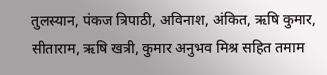तुलस्यान, पंकज त्रिपाठी, अविनाश, अंकित, ऋषि कुमार, सीताराम, ऋषि खत्री, कुमार अनुभव मिश्र सहित तमाम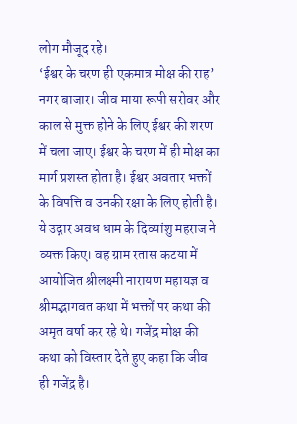लोग मौजूद रहे।
‘ईश्वर के चरण ही एकमात्र मोक्ष की राह’
नगर बाजार। जीव माया रूपी सरोवर और काल से मुक्त होने के लिए ईश्वर की शरण में चला जाए। ईश्वर के चरण में ही मोक्ष का मार्ग प्रशस्त होता है। ईश्वर अवतार भक्तों के विपत्ति व उनकी रक्षा के लिए होती है। ये उद्गार अवध धाम के दिव्यांशु महराज ने व्यक्त किए। वह ग्राम रतास कटया में आयोजित श्रीलक्ष्मी नारायण महायज्ञ व श्रीमद्भागवत कथा में भक्तों पर कथा की अमृत वर्षा कर रहे थे। गजेंद्र मोक्ष की कथा को विस्तार देते हुए कहा कि जीव ही गजेंद्र है।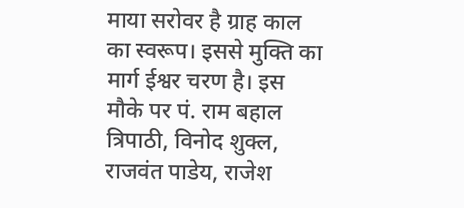माया सरोवर है ग्राह काल का स्वरूप। इससे मुक्ति का मार्ग ईश्वर चरण है। इस मौके पर पं. राम बहाल त्रिपाठी, विनोद शुक्ल, राजवंत पाडेय, राजेश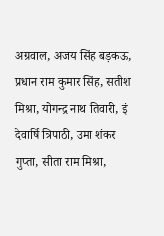अग्रवाल, अजय सिंह बड़कऊ, प्रधान राम कुमार सिंह, सतीश मिश्रा, योगन्द्र नाथ तिवारी, इं देवार्षि त्रिपाठी, उमा शंकर गुप्ता, सीता राम मिश्रा,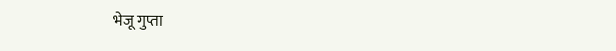भेजू गुप्ता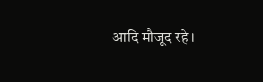आदि मौजूद रहे।